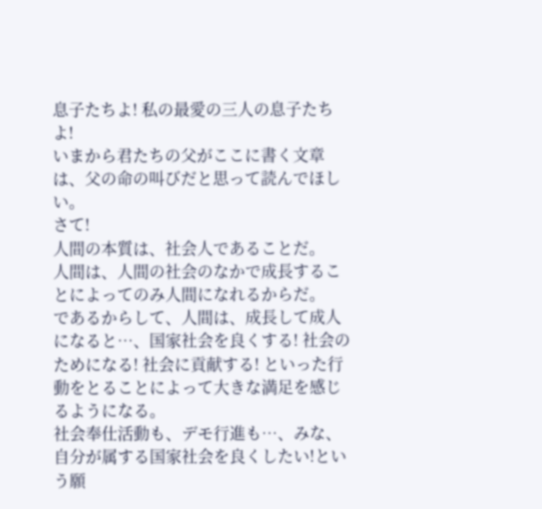息子たちよ! 私の最愛の三人の息子たちよ!
いまから君たちの父がここに書く文章は、父の命の叫びだと思って読んでほしい。
さて!
人間の本質は、社会人であることだ。
人間は、人間の社会のなかで成長することによってのみ人間になれるからだ。
であるからして、人間は、成長して成人になると…、国家社会を良くする! 社会のためになる! 社会に貢献する! といった行動をとることによって大きな満足を感じるようになる。
社会奉仕活動も、デモ行進も…、みな、自分が属する国家社会を良くしたい!という願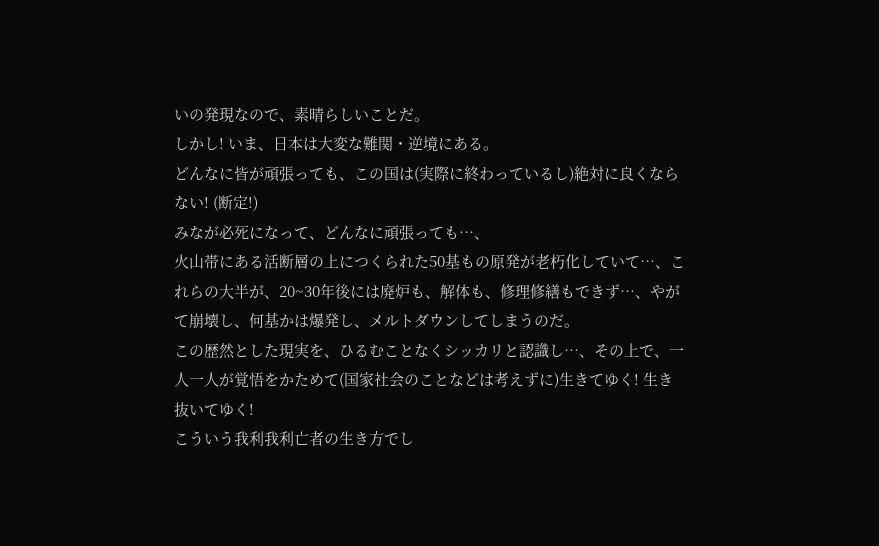いの発現なので、素晴らしいことだ。
しかし! いま、日本は大変な難関・逆境にある。
どんなに皆が頑張っても、この国は(実際に終わっているし)絶対に良くならない! (断定!)
みなが必死になって、どんなに頑張っても…、
火山帯にある活断層の上につくられた50基もの原発が老朽化していて…、これらの大半が、20~30年後には廃炉も、解体も、修理修繕もできず…、やがて崩壊し、何基かは爆発し、メルトダウンしてしまうのだ。
この歴然とした現実を、ひるむことなくシッカリと認識し…、その上で、一人一人が覚悟をかためて(国家社会のことなどは考えずに)生きてゆく! 生き抜いてゆく!
こういう我利我利亡者の生き方でし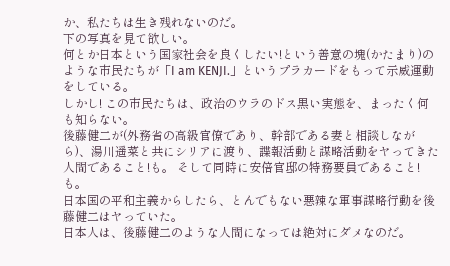か、私たちは生き残れないのだ。
下の写真を見て欲しい。
何とか日本という国家社会を良くしたい!という善意の塊(かたまり)のような市民たちが「I am KENJI.」というプラカードをもって示威運動をしている。
しかし! この市民たちは、政治のウラのドス黒い実態を、まったく何も知らない。
後藤健二が(外務省の高級官僚であり、幹部である妻と相談しながら)、湯川遥菜と共にシリアに渡り、諜報活動と謀略活動をヤってきた人間であること!も。 そして同時に安倍官邸の特務要員であること!も。
日本国の平和主義からしたら、とんでもない悪辣な軍事謀略行動を後藤健二はヤっていた。
日本人は、後藤健二のような人間になっては絶対にダメなのだ。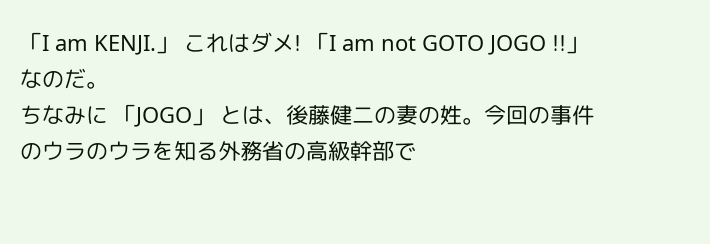「I am KENJI.」 これはダメ! 「I am not GOTO JOGO !!」 なのだ。
ちなみに 「JOGO」 とは、後藤健二の妻の姓。今回の事件のウラのウラを知る外務省の高級幹部で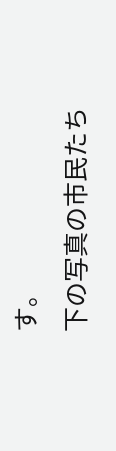す。
下の写真の市民たち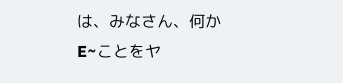は、みなさん、何かE~ことをヤ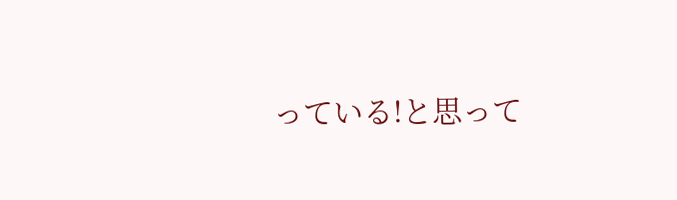っている!と思って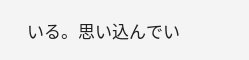いる。思い込んでい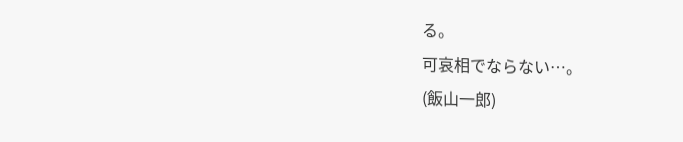る。
可哀相でならない…。
(飯山一郎)